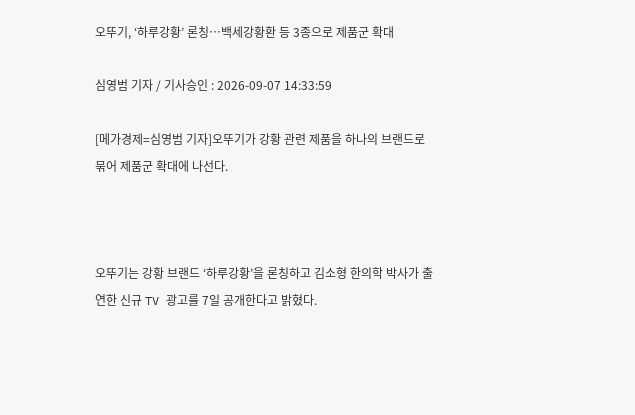오뚜기, ‘하루강황’ 론칭…백세강황환 등 3종으로 제품군 확대

심영범 기자 / 기사승인 : 2026-09-07 14:33:59

[메가경제=심영범 기자]오뚜기가 강황 관련 제품을 하나의 브랜드로 묶어 제품군 확대에 나선다.



오뚜기는 강황 브랜드 ‘하루강황’을 론칭하고 김소형 한의학 박사가 출연한 신규 TV 광고를 7일 공개한다고 밝혔다.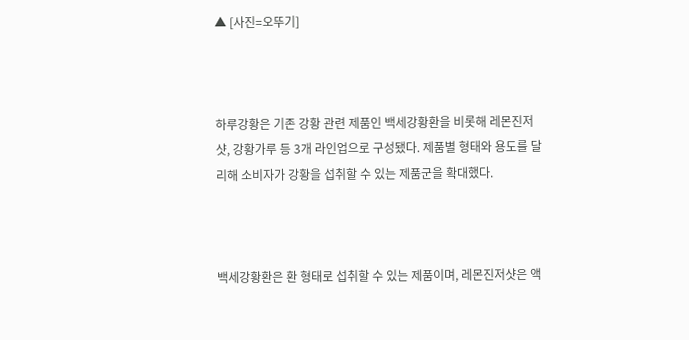▲ [사진=오뚜기]



하루강황은 기존 강황 관련 제품인 백세강황환을 비롯해 레몬진저샷, 강황가루 등 3개 라인업으로 구성됐다. 제품별 형태와 용도를 달리해 소비자가 강황을 섭취할 수 있는 제품군을 확대했다.



백세강황환은 환 형태로 섭취할 수 있는 제품이며, 레몬진저샷은 액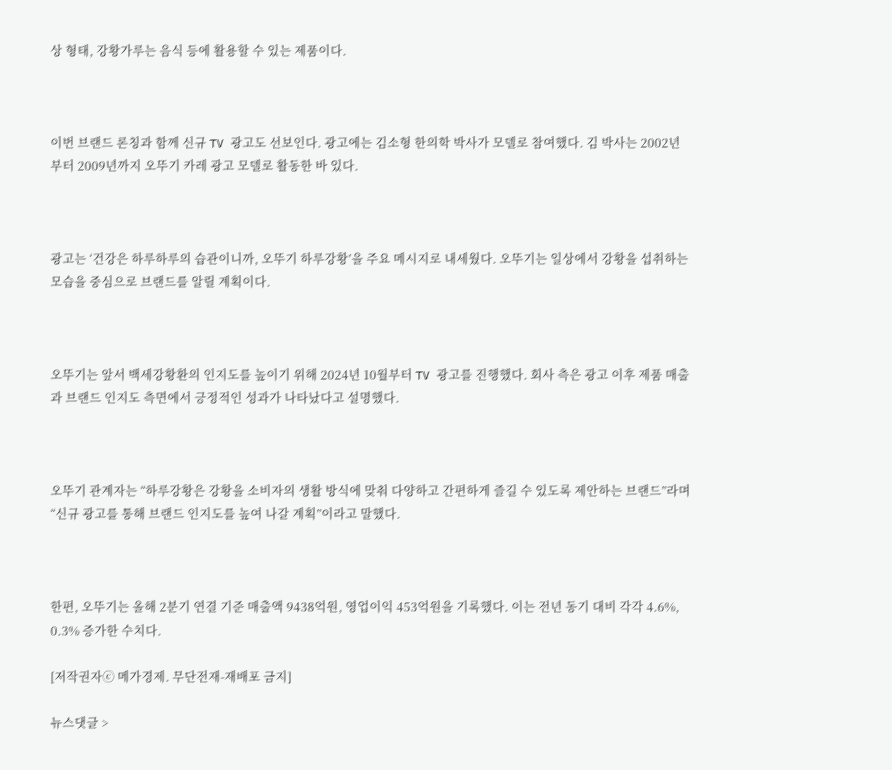상 형태, 강황가루는 음식 등에 활용할 수 있는 제품이다.



이번 브랜드 론칭과 함께 신규 TV 광고도 선보인다. 광고에는 김소형 한의학 박사가 모델로 참여했다. 김 박사는 2002년부터 2009년까지 오뚜기 카레 광고 모델로 활동한 바 있다.



광고는 ‘건강은 하루하루의 습관이니까, 오뚜기 하루강황’을 주요 메시지로 내세웠다. 오뚜기는 일상에서 강황을 섭취하는 모습을 중심으로 브랜드를 알릴 계획이다.



오뚜기는 앞서 백세강황환의 인지도를 높이기 위해 2024년 10월부터 TV 광고를 진행했다. 회사 측은 광고 이후 제품 매출과 브랜드 인지도 측면에서 긍정적인 성과가 나타났다고 설명했다.



오뚜기 관계자는 “하루강황은 강황을 소비자의 생활 방식에 맞춰 다양하고 간편하게 즐길 수 있도록 제안하는 브랜드”라며 “신규 광고를 통해 브랜드 인지도를 높여 나갈 계획”이라고 말했다.



한편, 오뚜기는 올해 2분기 연결 기준 매출액 9438억원, 영업이익 453억원을 기록했다. 이는 전년 동기 대비 각각 4.6%, 0.3% 증가한 수치다.

[저작권자ⓒ 메가경제. 무단전재-재배포 금지]

뉴스댓글 >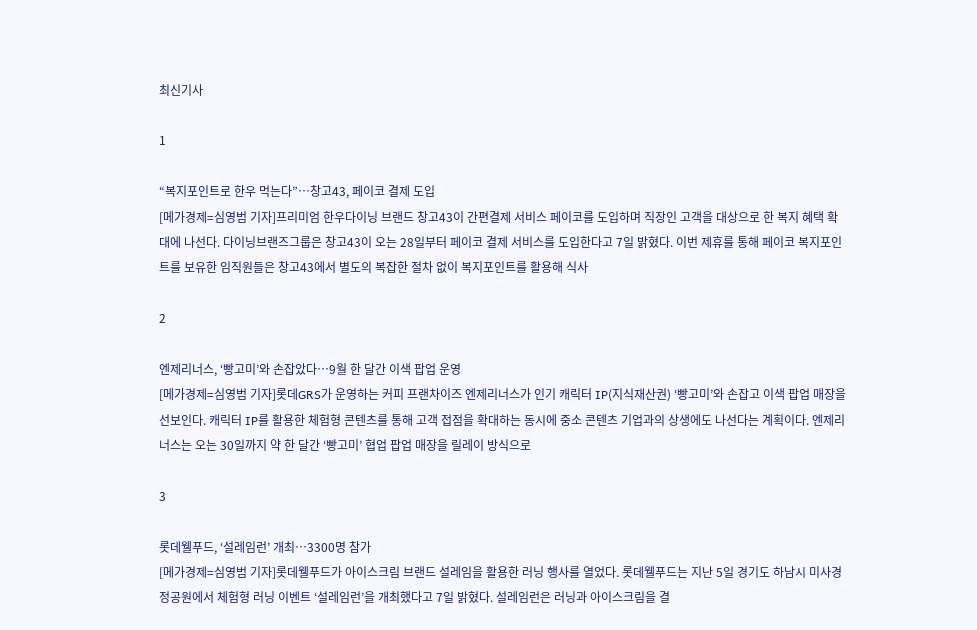최신기사

1

“복지포인트로 한우 먹는다”…창고43, 페이코 결제 도입
[메가경제=심영범 기자]프리미엄 한우다이닝 브랜드 창고43이 간편결제 서비스 페이코를 도입하며 직장인 고객을 대상으로 한 복지 혜택 확대에 나선다. 다이닝브랜즈그룹은 창고43이 오는 28일부터 페이코 결제 서비스를 도입한다고 7일 밝혔다. 이번 제휴를 통해 페이코 복지포인트를 보유한 임직원들은 창고43에서 별도의 복잡한 절차 없이 복지포인트를 활용해 식사

2

엔제리너스, ‘빵고미’와 손잡았다…9월 한 달간 이색 팝업 운영
[메가경제=심영범 기자]롯데GRS가 운영하는 커피 프랜차이즈 엔제리너스가 인기 캐릭터 IP(지식재산권) ‘빵고미’와 손잡고 이색 팝업 매장을 선보인다. 캐릭터 IP를 활용한 체험형 콘텐츠를 통해 고객 접점을 확대하는 동시에 중소 콘텐츠 기업과의 상생에도 나선다는 계획이다. 엔제리너스는 오는 30일까지 약 한 달간 ‘빵고미’ 협업 팝업 매장을 릴레이 방식으로

3

롯데웰푸드, ‘설레임런’ 개최…3300명 참가
[메가경제=심영범 기자]롯데웰푸드가 아이스크림 브랜드 설레임을 활용한 러닝 행사를 열었다. 롯데웰푸드는 지난 5일 경기도 하남시 미사경정공원에서 체험형 러닝 이벤트 ‘설레임런’을 개최했다고 7일 밝혔다. 설레임런은 러닝과 아이스크림을 결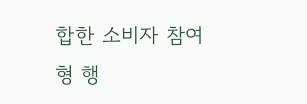합한 소비자 참여형 행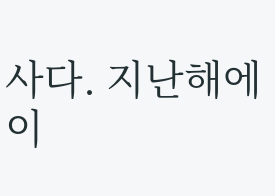사다. 지난해에 이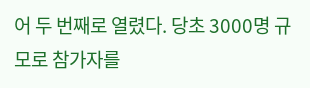어 두 번째로 열렸다. 당초 3000명 규모로 참가자를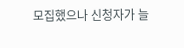모집했으나 신청자가 늘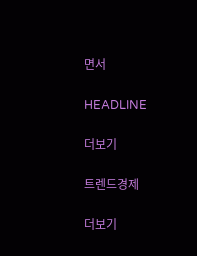면서

HEADLINE

더보기

트렌드경제

더보기